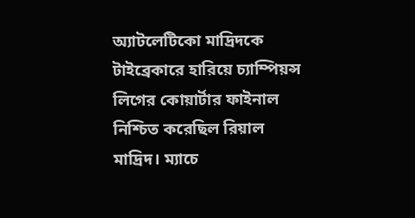অ্যাটলেটিকো মাদ্রিদকে টাইব্রেকারে হারিয়ে চ্যাম্পিয়ন্স লিগের কোয়ার্টার ফাইনাল নিশ্চিত করেছিল রিয়াল মাদ্রিদ। ম্যাচে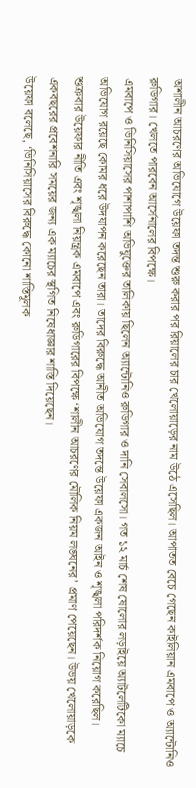অশালীন আচরণের অভিযোগে উয়েফা তদন্ত শুরু করার পর রিয়ালের চার খেলোয়াড়ের নাম উঠে এসেছিল। আপাতত বেচে গেছেন কাইলিয়ান এমবাপে ও অ্যান্টোনিও রুডিগার। খেলতে পারবেন আর্সেনালের বিপক্ষে।
এমবাপে ও ভিনিসিয়াসের পাশাপাশি অভিযুক্তের তালিকায় ছিলেন অ্যান্টোনিও রুডিগার ও দানি সেবালসো। গত ১২ মার্চ শেষ ষোলোর লড়াইয়ে অ্যাটলেটিকো ম্যাচে অভিযোগ রয়েছে কোমর ধরে উদযাপন করেছেন তারা। তাদের বিরুদ্ধে আনীত অভিযোগ তদন্তে উয়েফা একজন আইন ও শৃঙ্খলা পরিদর্শক নিয়োগ করেছিল।
শুক্রবার উয়েফার নীতি এবং শৃঙ্খলা নিয়ন্ত্রক এমবাপে এবং রুডিগারের বিপক্ষে ‘শালীন আচরণের মৌলিক নিয়ম লঙ্ঘনের’ প্রমাণ পেয়েছেন। উভয় খেলোয়াড়কে একবছরের প্রবেশনারি সময়ের জন্য এক ম্যাচের স্থগিত নিষেধাজ্ঞার শাস্তি দিয়েছেন।
উয়েফা বলেছে, ‘ভিনিসিয়াসের বিরুদ্ধে কোনো শাস্তিমূলক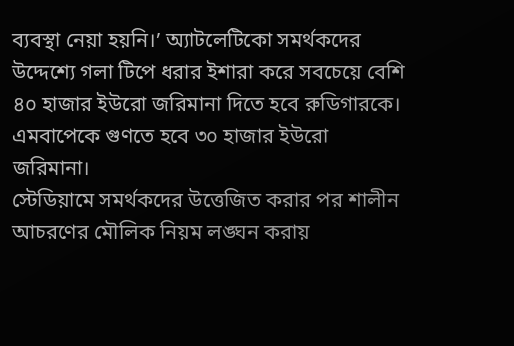ব্যবস্থা নেয়া হয়নি।’ অ্যাটলেটিকো সমর্থকদের উদ্দেশ্যে গলা টিপে ধরার ইশারা করে সবচেয়ে বেশি ৪০ হাজার ইউরো জরিমানা দিতে হবে রুডিগারকে। এমবাপেকে গুণতে হবে ৩০ হাজার ইউরো জরিমানা।
স্টেডিয়ামে সমর্থকদের উত্তেজিত করার পর শালীন আচরণের মৌলিক নিয়ম লঙ্ঘন করায়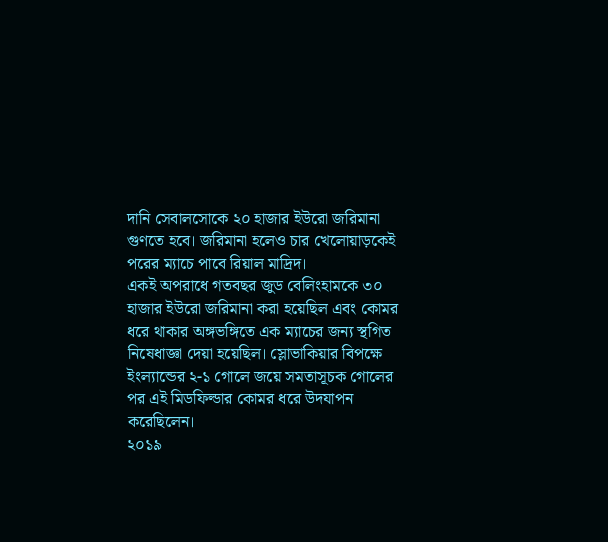দানি সেবালসোকে ২০ হাজার ইউরো জরিমানা গুণতে হবে। জরিমানা হলেও চার খেলোয়াড়কেই পরের ম্যাচে পাবে রিয়াল মাদ্রিদ।
একই অপরাধে গতবছর জুড বেলিংহামকে ৩০ হাজার ইউরো জরিমানা করা হয়েছিল এবং কোমর ধরে থাকার অঙ্গভঙ্গিতে এক ম্যাচের জন্য স্থগিত নিষেধাজ্ঞা দেয়া হয়েছিল। স্লোভাকিয়ার বিপক্ষে ইংল্যান্ডের ২-১ গোলে জয়ে সমতাসূচক গোলের পর এই মিডফিল্ডার কোমর ধরে উদযাপন করেছিলেন।
২০১৯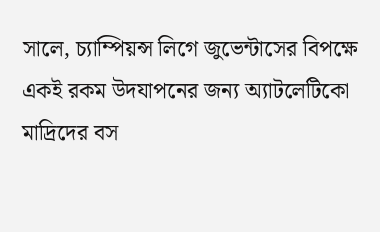সালে, চ্যাম্পিয়ন্স লিগে জুভেন্টাসের বিপক্ষে একই রকম উদযাপনের জন্য অ্যাটলেটিকো মাদ্রিদের বস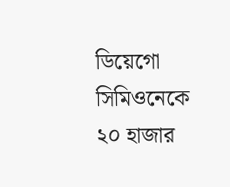ডিয়েগো সিমিওনেকে ২০ হাজার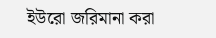ইউরো জরিমানা করা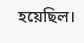হয়েছিল।